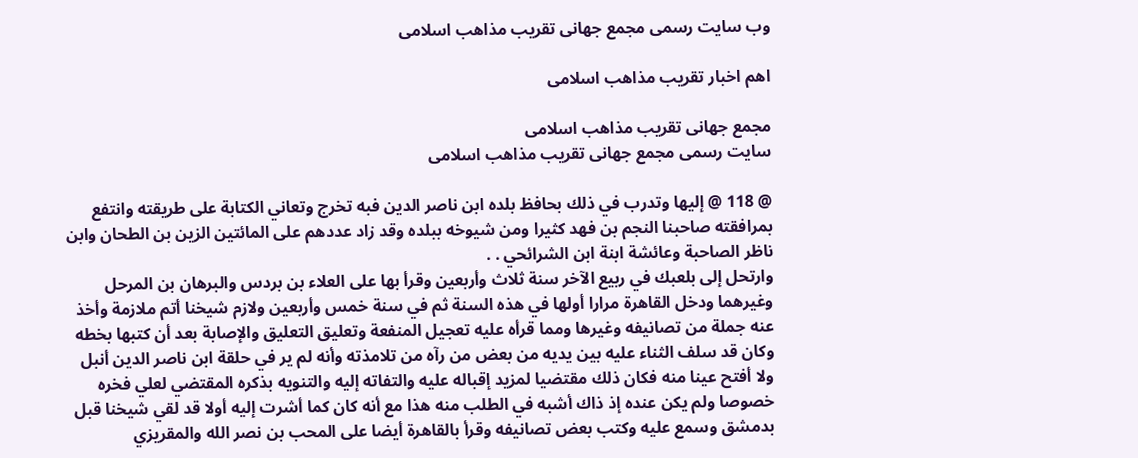وب سایت رسمی مجمع جهانى تقريب مذاهب اسلامى

اهم اخبار تقریب مذاهب اسلامی

مجمع جهانى تقريب مذاهب اسلامى
سایت رسمی مجمع جهانى تقريب مذاهب اسلامى

@ 118 @ إليها وتدرب في ذلك بحافظ بلده ابن ناصر الدين فبه تخرج وتعاني الكتابة على طريقته وانتفع بمرافقته صاحبنا النجم بن فهد كثيرا ومن شيوخه ببلده وقد زاد عددهم على المائتين الزين بن الطحان وابن ناظر الصاحبة وعائشة ابنة ابن الشرائحي . .
وارتحل إلى بلعبك في ربيع الآخر سنة ثلاث وأربعين وقرأ بها على العلاء بن بردس والبرهان بن المرحل وغيرهما ودخل القاهرة مرارا أولها في هذه السنة ثم في سنة خمس وأربعين ولازم شيخنا أتم ملازمة وأخذ عنه جملة من تصانيفه وغيرها ومما قرأه عليه تعجيل المنفعة وتعليق التعليق والإصابة بعد أن كتبها بخطه وكان قد سلف الثناء عليه بين يديه من بعض من رآه من تلامذته وأنه لم ير في حلقة ابن ناصر الدين أنبل ولا أفتح عينا منه فكان ذلك مقتضيا لمزيد إقباله عليه والتفاته إليه والتنويه بذكره المقتضي لعلي فخره خصوصا ولم يكن عنده إذ ذاك أشبه في الطلب منه هذا مع أنه كان كما أشرت إليه أولا قد لقي شيخنا قبل بدمشق وسمع عليه وكتب بعض تصانيفه وقرأ بالقاهرة أيضا على المحب بن نصر الله والمقريزي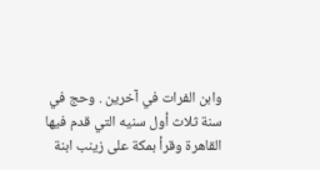وابن الفرات في آخرين . وحج في سنة ثلاث أول سنيه التي قدم فيها القاهرة وقرأ بمكة على زينب ابنة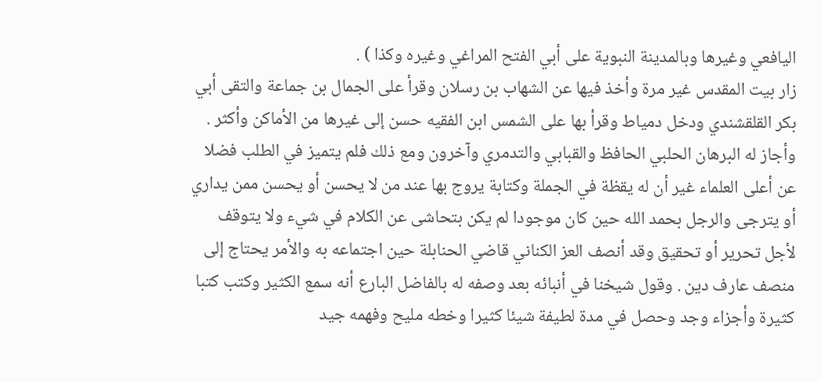اليافعي وغيرها وبالمدينة النبوية على أبي الفتح المراغي وغيره وكذا ) .
زار بيت المقدس غير مرة وأخذ فيها عن الشهاب بن رسلان وقرأ على الجمال بن جماعة والتقى أبي بكر القلقشندي ودخل دمياط وقرأ بها على الشمس ابن الفقيه حسن إلى غيرها من الأماكن وأكثر . وأجاز له البرهان الحلبي الحافظ والقبابي والتدمري وآخرون ومع ذلك فلم يتميز في الطلب فضلا عن أعلى العلماء غير أن له يقظة في الجملة وكتابة يروج بها عند من لا يحسن أو يحسن ممن يداري أو يترجى والرجل بحمد الله حين كان موجودا لم يكن بتحاشى عن الكلام في شيء ولا يتوقف لأجل تحرير أو تحقيق وقد أنصف العز الكناني قاضي الحنابلة حين اجتماعه به والأمر يحتاج إلى منصف عارف دين . وقول شيخنا في أنبائه بعد وصفه له بالفاضل البارع أنه سمع الكثير وكتب كتبا كثيرة وأجزاء وجد وحصل في مدة لطيفة شيئا كثيرا وخطه مليح وفهمه جيد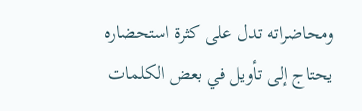ومحاضراته تدل على كثرة استحضاره يحتاج إلى تأويل في بعض الكلمات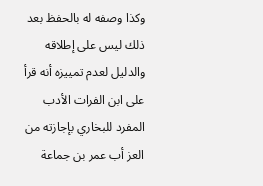وكذا وصفه له بالحفظ بعد ذلك ليس على إطلاقه والدليل لعدم تمييزه أنه قرأ على ابن الفرات الأدب المفرد للبخاري بإجازته من العز أب عمر بن جماعة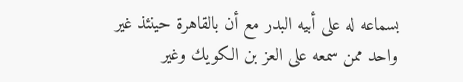بسماعه له على أبيه البدر مع أن بالقاهرة حينئذ غير واحد ممن سمعه على العز بن الكويك وغير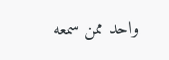واحد ممن سمعه